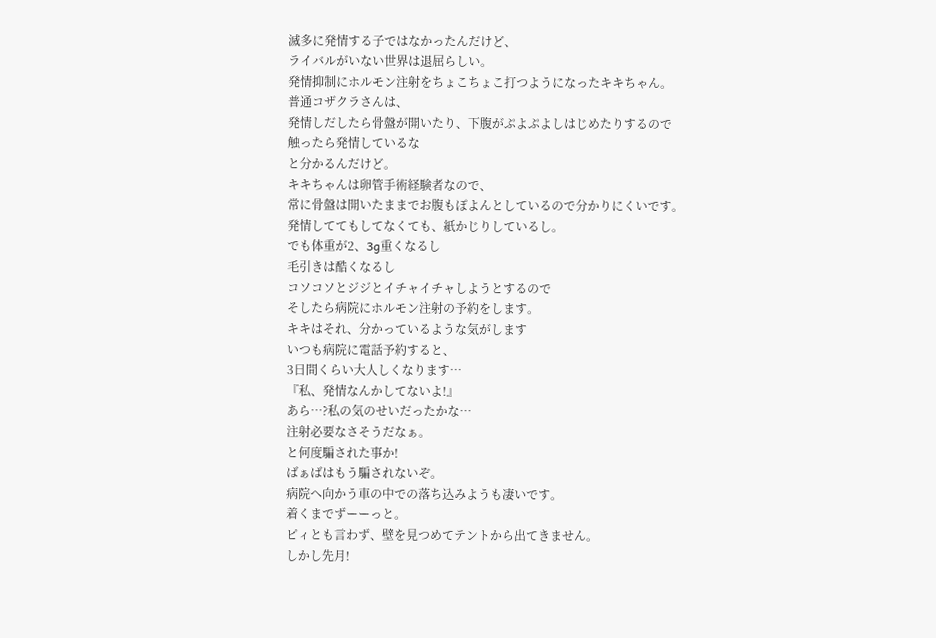滅多に発情する子ではなかったんだけど、
ライバルがいない世界は退屈らしい。
発情抑制にホルモン注射をちょこちょこ打つようになったキキちゃん。
普通コザクラさんは、
発情しだしたら骨盤が開いたり、下腹がぷよぷよしはじめたりするので
触ったら発情しているな
と分かるんだけど。
キキちゃんは卵管手術経験者なので、
常に骨盤は開いたままでお腹もぽよんとしているので分かりにくいです。
発情しててもしてなくても、紙かじりしているし。
でも体重が2、3g重くなるし
毛引きは酷くなるし
コソコソとジジとイチャイチャしようとするので
そしたら病院にホルモン注射の予約をします。
キキはそれ、分かっているような気がします
いつも病院に電話予約すると、
3日間くらい大人しくなります…
『私、発情なんかしてないよ!』
あら…?私の気のせいだったかな…
注射必要なさそうだなぁ。
と何度騙された事か!
ばぁばはもう騙されないぞ。
病院へ向かう車の中での落ち込みようも凄いです。
着くまでずーーっと。
ピィとも言わず、壁を見つめてテントから出てきません。
しかし先月!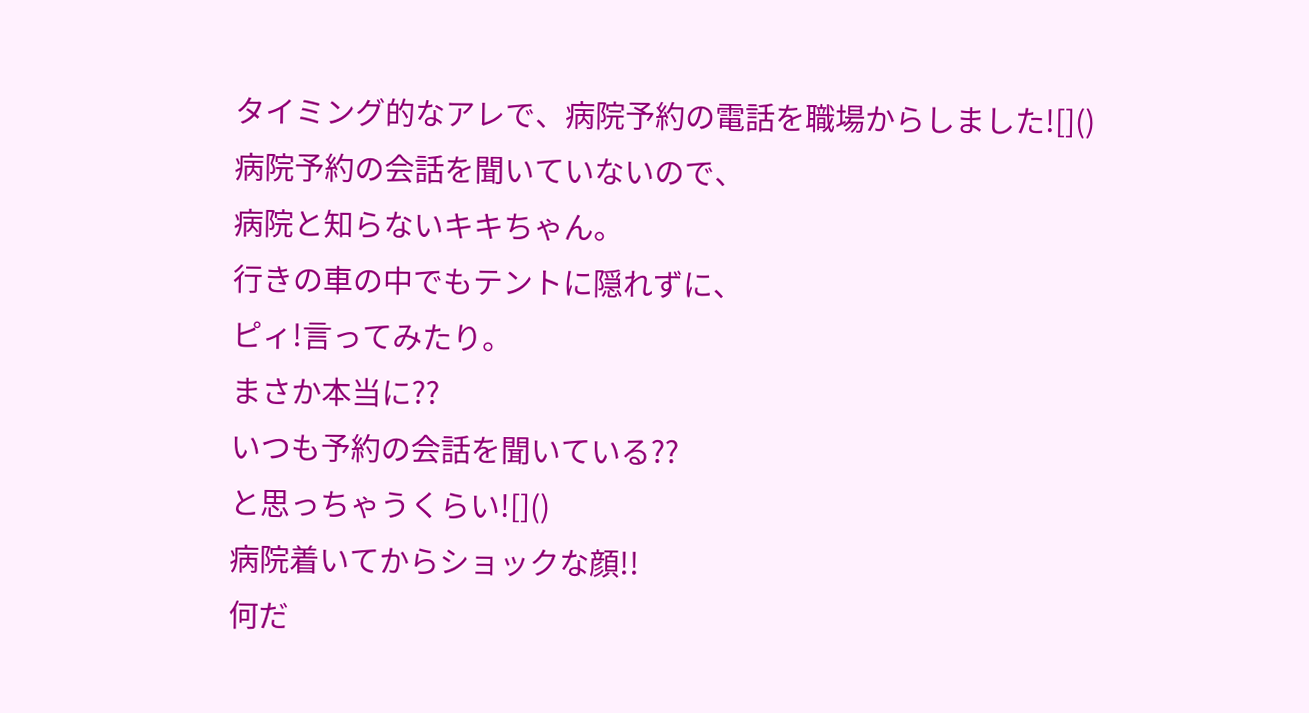タイミング的なアレで、病院予約の電話を職場からしました![]()
病院予約の会話を聞いていないので、
病院と知らないキキちゃん。
行きの車の中でもテントに隠れずに、
ピィ!言ってみたり。
まさか本当に??
いつも予約の会話を聞いている??
と思っちゃうくらい![]()
病院着いてからショックな顔!!
何だ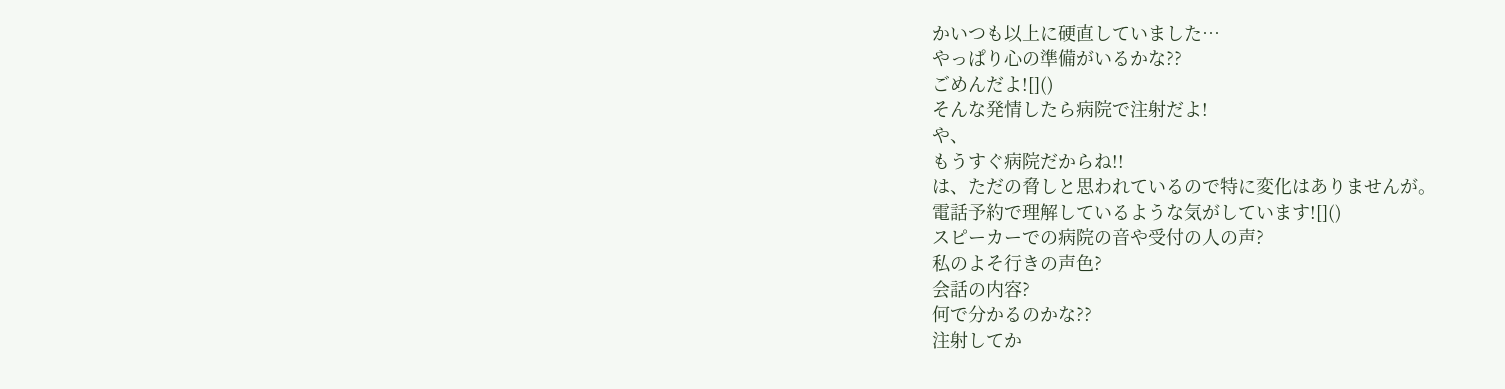かいつも以上に硬直していました…
やっぱり心の準備がいるかな??
ごめんだよ![]()
そんな発情したら病院で注射だよ!
や、
もうすぐ病院だからね!!
は、ただの脅しと思われているので特に変化はありませんが。
電話予約で理解しているような気がしています![]()
スピーカーでの病院の音や受付の人の声?
私のよそ行きの声色?
会話の内容?
何で分かるのかな??
注射してか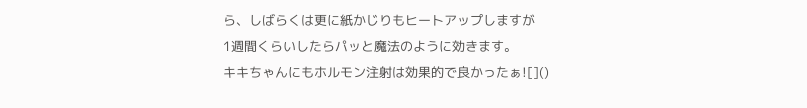ら、しばらくは更に紙かじりもヒートアップしますが
1週間くらいしたらパッと魔法のように効きます。
キキちゃんにもホルモン注射は効果的で良かったぁ![]()